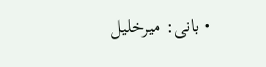• بانی: میرخلیل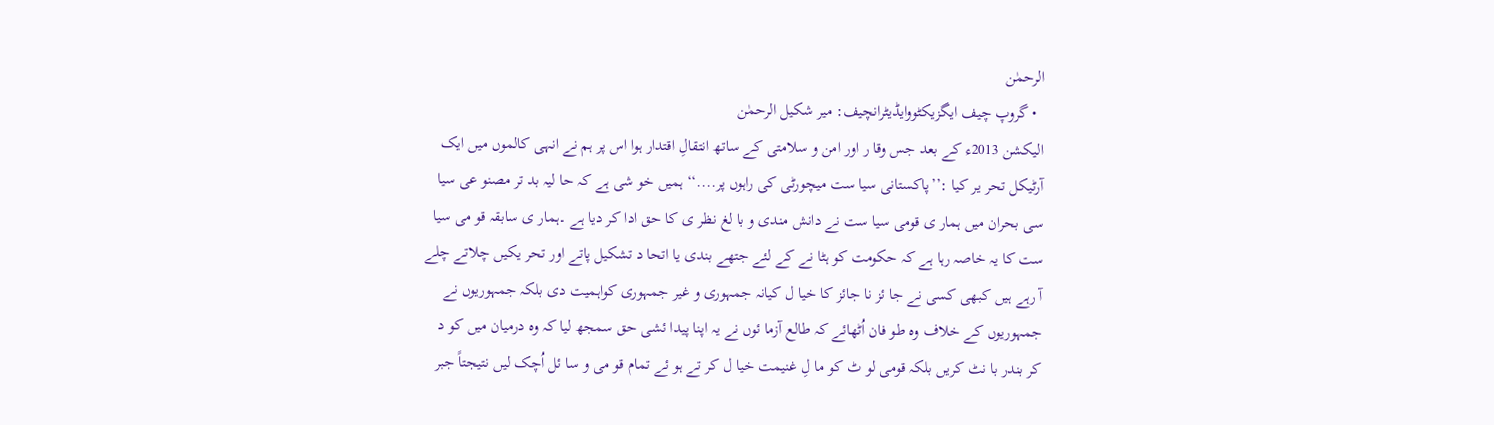الرحمٰن
  • گروپ چیف ایگزیکٹووایڈیٹرانچیف: میر شکیل الرحمٰن
الیکشن 2013ء کے بعد جس وقا ر اور امن و سلامتی کے ساتھ انتقالِ اقتدار ہوا اس پر ہم نے انہی کالموں میں ایک آرٹیکل تحر یر کیا :’’پاکستانی سیا ست میچورٹی کی راہوں پر....‘‘ ہمیں خو شی ہے کہ حا لیہ بد تر مصنو عی سیا سی بحران میں ہمار ی قومی سیا ست نے دانش مندی و با لغ نظر ی کا حق ادا کر دیا ہے ۔ہمار ی سابقہ قو می سیا ست کا یہ خاصہ رہا ہے کہ حکومت کو ہٹا نے کے لئے جتھے بندی یا اتحا د تشکیل پاتے اور تحر یکیں چلاتے چلے آ رہے ہیں کبھی کسی نے جا ئز نا جائز کا خیا ل کیانہ جمہوری و غیر جمہوری کواہمیت دی بلکہ جمہوریوں نے جمہوریوں کے خلاف وہ طو فان اُٹھائے کہ طالع آزما ئوں نے یہ اپنا پیدا ئشی حق سمجھ لیا کہ وہ درمیان میں کو د کر بندر با نٹ کریں بلکہ قومی لو ٹ کو ما لِ غنیمت خیا ل کر تے ہو ئے تمام قو می و سا ئل اُچک لیں نتیجتاً جبر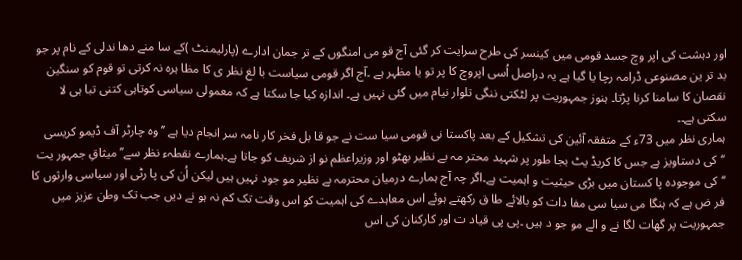اور دہشت کی اپر وچ جسد قومی میں کینسر کی طرح سرایت کر گئی آج قو می امنگوں کے تر جمان ادارے (پارلیمنٹ )کے سا منے دھا ندلی کے نام پر جو بد تر ین مصنوعی ڈرامہ رچا یا گیا ہے یہ دراصل اُسی اپروچ کا پر تو یا مظہر ہے ۔آج اگر قومی سیاست با لغ نظر ی کا مظا ہرہ نہ کرتی تو قوم کو سنگین نقصان کا سامنا کرنا پڑتا۔ ہنوز جمہوریت پر لٹکتی ننگی تلوار نیام میں گئی نہیں ہے۔ اندازہ کیا جا سکتا ہے کہ معمولی سیاسی کوتاہی کتنی تبا ہی لا سکتی ہے۔۔
ہماری نظر میں 73ء کے متفقہ آئین کی تشکیل کے بعد پاکستا نی قومی سیا ست نے جو قا بل فخر کار نامہ سر انجام دیا ہے ’’وہ چارٹر آف ڈیمو کریسی ‘‘کی دستاویز ہے جس کا کریڈ یٹ بجا طور پر شہید محتر مہ بے نظیر بھٹو اور وزیراعظم نو از شریف کو جاتا ہے۔ہمارے نقطہء نظر سے’’ میثاقِ جمہور یت ‘‘کی موجودہ پا کستان میں بڑی حیثیت و اہمیت ہے۔اگر چہ آج ہمارے درمیان محترمہ بے نظیر مو جود نہیں ہیں لیکن اُن کی پا رٹی اور سیاسی وارثوں کا فر ض ہے کہ ہنگا می سیا سی مفا دات کو بالائے طا ق رکھتے ہوئے اس معاہدے کی اہمیت کو اس وقت تک کم نہ ہو نے دیں جب تک وطن عزیز میں جمہوریت پر گھات لگا نے و الے مو جو د ہیں ۔پی پی قیاد ت اور کارکنان کی اس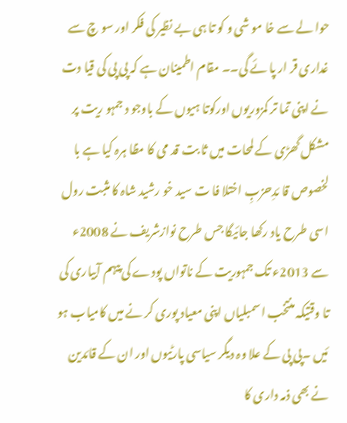حوا لے سے خا مو شی و کو تا ہی بے نظیر کی فکر اور سو چ سے غداری قر ار پا ئے گی۔۔ مقام اطمینان ہے کہ پی پی کی قیا دت نے اپنی تما تر کمزوریوں اورکوتا ہیوں کے باوجو د جمہو ریت پر مشکل گھڑی کے لمحات میں ثا بت قد می کا مظا ہرہ کیا ہے با لخصوص قا ئدِحزبِ اختلا فا ت سید خو رشید شاہ کا مثبت رول اسی طرح یاد رکھا جائیگا جس طرح نوازشریف نے 2008ء سے 2013ء تک جمہوریت کے ناتواں پودے کی پیہم آبیاری کی تا وقتیکہ منتخب اسمبلیاں اپنی معیاد پوری کر نے میں کامیاب ہو ئیں ۔پی پی کے علا وہ دیگر سیاسی پارٹیوں اور ان کے قائدین نے بھی ذمہ داری کا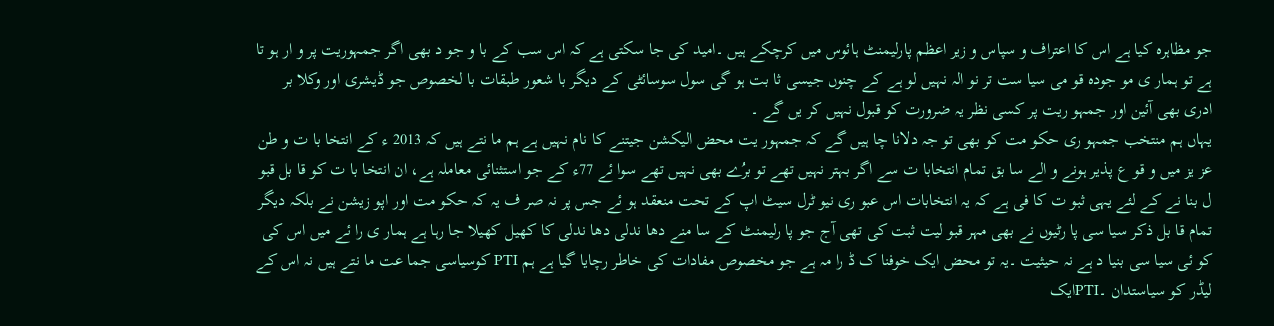جو مظاہرہ کیا ہے اس کا اعتراف و سپاس و زیر اعظم پارلیمنٹ ہائوس میں کرچکے ہیں ۔امید کی جا سکتی ہے کہ اس سب کے با و جو د بھی اگر جمہوریت پر و ار ہو تا ہے تو ہمار ی مو جودہ قو می سیا ست تر نو الہ نہیں لو ہے کے چنوں جیسی ثا بت ہو گی سول سوسائٹی کے دیگر با شعور طبقات با لخصوص جو ڈیشری اور وکلا بر ادری بھی آئین اور جمہو ریت پر کسی نظر یہ ضرورت کو قبول نہیں کر یں گے ۔
یہاں ہم منتخب جمہو ری حکو مت کو بھی تو جہ دلانا چا ہیں گے کہ جمہور یت محض الیکشن جیتنے کا نام نہیں ہے ہم ما نتے ہیں کہ 2013 ء کے انتخا با ت و طن عز یز میں و قو ع پذیر ہونے و الے سا بق تمام انتخابا ت سے اگر بہتر نہیں تھے تو برُے بھی نہیں تھے سوا ئے 77ء کے جو استثنائی معاملہ ہے، ان انتخا با ت کو قا بل قبو ل بنا نے کے لئے یہی ثبو ت کا فی ہے کہ یہ انتخابات اس عبو ری نیو ٹرل سیٹ اپ کے تحت منعقد ہو ئے جس پر نہ صر ف یہ کہ حکو مت اور اپو زیشن نے بلکہ دیگر تمام قا بل ذکر سیا سی پا رٹیوں نے بھی مہر قبو لیت ثبت کی تھی آج جو پا رلیمنٹ کے سا منے دھا ندلی دھا ندلی کا کھیل کھیلا جا رہا ہے ہمار ی را ئے میں اس کی کو ئی سیا سی بنیا د ہے نہ حیثیت ۔یہ تو محض ایک خوفنا ک ڈ را مہ ہے جو مخصوص مفادات کی خاطر رچایا گیا ہے ہم PTI کوسیاسی جما عت ما نتے ہیں نہ اس کے لیڈر کو سیاستدان ۔PTIایک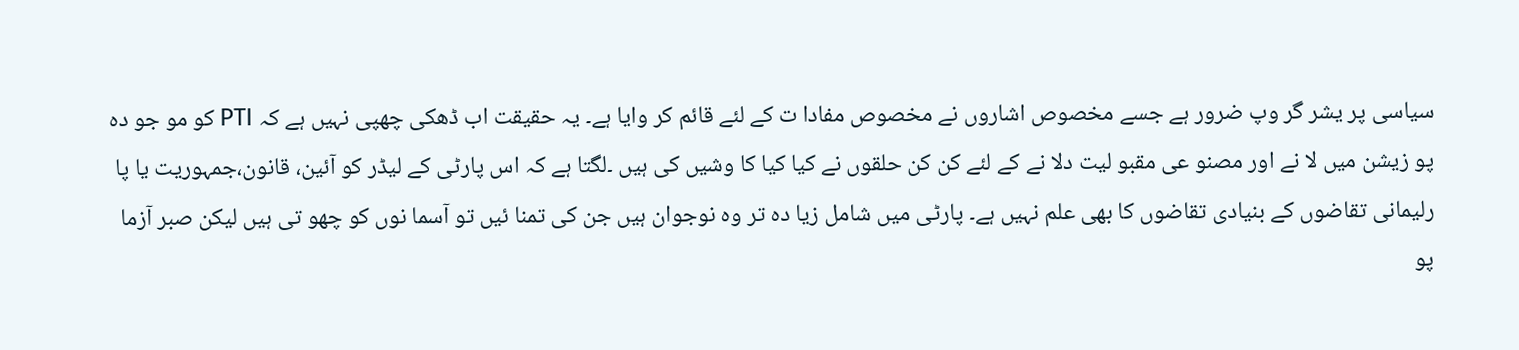سیاسی پر یشر گر وپ ضرور ہے جسے مخصوص اشاروں نے مخصوص مفادا ت کے لئے قائم کر وایا ہے۔ یہ حقیقت اب ڈھکی چھپی نہیں ہے کہ PTI کو مو جو دہ پو زیشن میں لا نے اور مصنو عی مقبو لیت دلا نے کے لئے کن کن حلقوں نے کیا کیا کا وشیں کی ہیں ۔لگتا ہے کہ اس پارٹی کے لیڈر کو آئین، قانون،جمہوریت یا پا رلیمانی تقاضوں کے بنیادی تقاضوں کا بھی علم نہیں ہے۔ پارٹی میں شامل زیا دہ تر وہ نوجوان ہیں جن کی تمنا ئیں تو آسما نوں کو چھو تی ہیں لیکن صبر آزما پو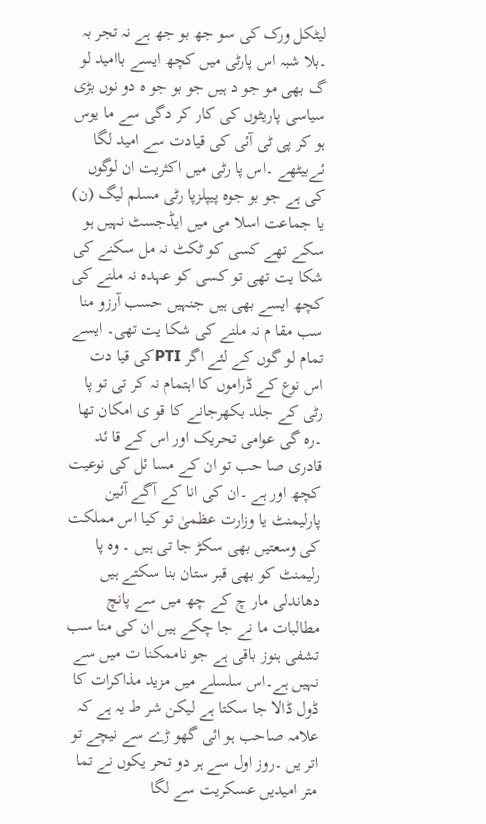لیٹکل ورک کی سو جھ بو جھ ہے نہ تجر بہ ۔بلا شبہ اس پارٹی میں کچھ ایسے باامید لو گ بھی مو جو د ہیں جو بو جو ہ دو نوں بڑی سیاسی پاریٹوں کی کار کر دگی سے ما یوس ہو کر پی ٹی آئی کی قیادت سے امید لگا ئےبیٹھے ۔اس پا رٹی میں اکثریت ان لوگوں کی ہے جو بو جوہ پیپلزپا رٹی مسلم لیگ (ن) یا جماعت اسلا می میں ایڈجسٹ نہیں ہو سکے تھے کسی کو ٹکٹ نہ مل سکنے کی شکا یت تھی تو کسی کو عہدہ نہ ملنے کی کچھ ایسے بھی ہیں جنہیں حسب آرزو منا سب مقا م نہ ملنے کی شکا یت تھی۔ ایسے تمام لو گوں کے لئے اگر PTIکی قیا دت اس نوع کے ڈراموں کا اہتمام نہ کر تی تو پا رٹی کے جلد بکھرجانے کا قو ی امکان تھا ۔رہ گی عوامی تحریک اور اس کے قا ئد قادری صا حب تو ان کے مسا ئل کی نوعیت کچھ اور ہے ۔ان کی انا کے آگے آئین پارلیمنٹ یا وزارت عظمیٰ تو کیا اس مملکت کی وسعتیں بھی سکڑ جا تی ہیں ۔ وہ پا رلیمنٹ کو بھی قبر ستان بنا سکتے ہیں دھاندلی مار چ کے چھ میں سے پانچ مطالبات ما نے جا چکے ہیں ان کی منا سب تشفی ہنوز باقی ہے جو ناممکنا ت میں سے نہیں ہے۔اس سلسلے میں مزید مذاکرات کا ڈول ڈالا جا سکتا ہے لیکن شر ط یہ ہے کہ علامہ صاحب ہو ائی گھو ڑے سے نیچے تو اتر یں ۔روز اول سے ہر دو تحر یکوں نے تما متر امیدیں عسکریت سے لگا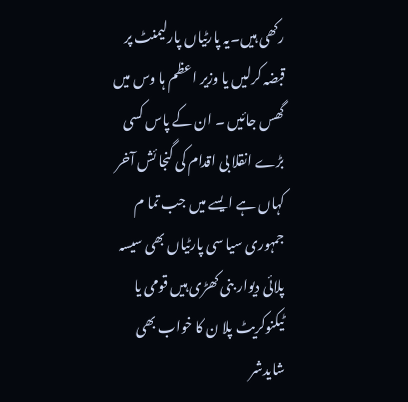رکھی ہیں۔یہ پارٹیاں پارلیمنٹ پر قبضہ کرلیں یا وزیر اعظم ہا وس میں گھس جائیں ۔ ان کے پاس کسی بڑے انقلا بی اقدام کی گنجا ئش آخر کہاں ہے ایسے میں جب تما م جمہوری سیا سی پارٹیاں بھی سیسہ پلائی دیوار بنی کھڑی ہیں قومی یا ٹیکنوکریٹ پلا ن کا خواب بھی شایدشر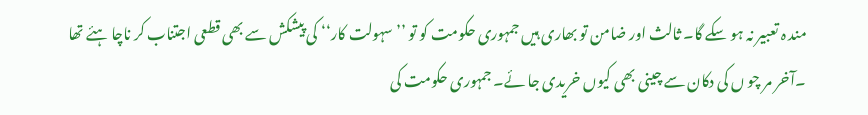مند ہ تعبیر نہ ہو سکے گا۔ ثالث اور ضامن تو بھاری ہیں جمہوری حکومت کو تو ’’سہولت کار‘‘ کی پیشکش سے بھی قطعی اجتناب کر ناچا ہئے تھا ۔آخر مر چو ں کی دکان سے چینی بھی کیوں خریدی جا ئے۔ جمہوری حکومت کی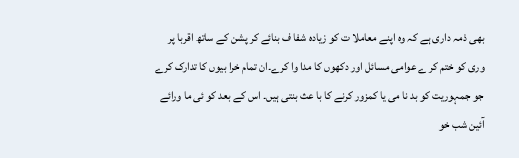بھی ذمہ داری ہے کہ وہ اپنے معاملا ت کو زیادہ شفا ف بنائے کر پشن کے ساتھ اقربا پر وری کو ختم کر ے عوامی مسائل اور دکھوں کا مدا وا کرے۔ان تمام خرا بیوں کا تدارک کرے جو جمہوریت کو بد نا می یا کمزور کرنے کا با عث بنتی ہیں۔ اس کے بعد کو ئی ما ورائے آئین شب خو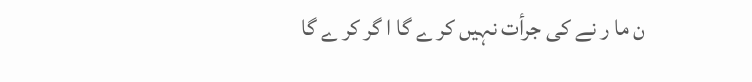ن ما ر نے کی جرأت نہیں کر ے گا ا گر کر ے گا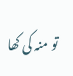تو منہ کی کھا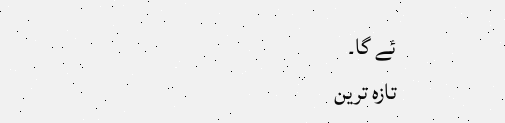ئے گا۔
تازہ ترین